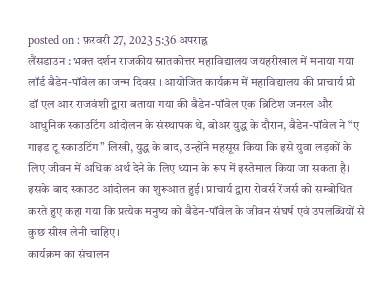posted on : फ़रवरी 27, 2023 5:36 अपराह्न
लैंसडाउन : भक्त दर्शन राजकीय स्नातकोत्तर महाविद्यालय जयहरीखाल में मनाया गया लॉर्ड बैडेन-पॉवेल का जन्म दिवस । आयोजित कार्यक्रम में महाविद्यालय की प्राचार्य प्रो डॉ एल आर राजवंशी द्वारा बताया गया की बैडेन-पॉवेल एक ब्रिटिश जनरल और आधुनिक स्काउटिंग आंदोलन के संस्थापक थे, बोअर युद्ध के दौरान, बैडेन-पॉवेल ने “ए गाइड टू स्काउटिंग” लिखी, युद्ध के बाद, उन्होंने महसूस किया कि इसे युवा लड़कों के लिए जीवन में अधिक अर्थ देने के लिए ध्यान के रूप में इस्तेमाल किया जा सकता है। इसके बाद स्काउट आंदोलन का शुरूआत हुई। प्राचार्य द्वारा रोवर्स रेंजर्स को सम्बोधित करते हुए कहा गया कि प्रत्येक मनुष्य को बैडेन-पॉवेल के जीवन संघर्ष एवं उपलब्धियों से कुछ सीख लेनी चाहिए।
कार्यक्रम का संचालन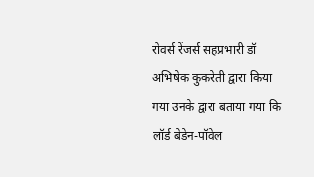रोवर्स रेंजर्स सहप्रभारी डॉ अभिषेक कुकरेती द्वारा किया गया उनके द्वारा बताया गया कि लॉर्ड बेडेन-पॉवेल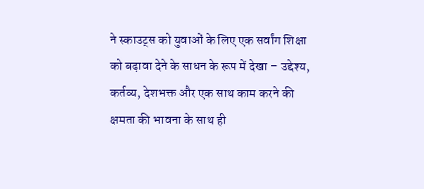ने स्काउट्स को युवाओं के लिए एक सर्वांग शिक्षा को बढ़ावा देने के साधन के रूप में देखा – उद्देश्य, कर्तव्य, देशभक्त और एक साथ काम करने की क्षमता की भावना के साथ ही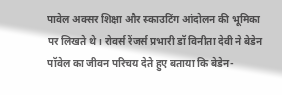पावेल अक्सर शिक्षा और स्काउटिंग आंदोलन की भूमिका पर लिखते थे। रोवर्स रेंजर्स प्रभारी डॉ विनीता देवी ने बेडेन पॉवेल का जीवन परिचय देते हुए बताया कि बेडेन-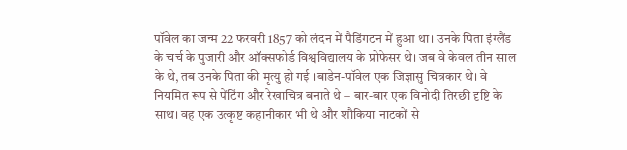पॉवेल का जन्म 22 फरवरी 1857 को लंदन में पैडिंगटन में हुआ था। उनके पिता इंग्लैंड के चर्च के पुजारी और ऑक्सफोर्ड विश्वविद्यालय के प्रोफेसर थे। जब वे केवल तीन साल के थे, तब उनके पिता की मृत्यु हो गई ।बाडेन-पॉवेल एक जिज्ञासु चित्रकार थे। वे नियमित रूप से पेंटिंग और रेखाचित्र बनाते थे – बार-बार एक विनोदी तिरछी दृष्टि के साथ। वह एक उत्कृष्ट कहानीकार भी थे और शौकिया नाटकों से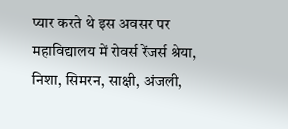प्यार करते थे इस अवसर पर महाविद्यालय में रोवर्स रेंजर्स श्रेया, निशा, सिमरन, साक्षी, अंजली,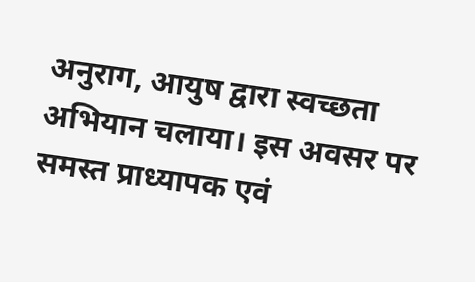अनुराग, आयुष द्वारा स्वच्छता अभियान चलाया। इस अवसर पर समस्त प्राध्यापक एवं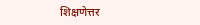शिक्षणेत्तर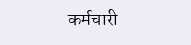कर्मचारी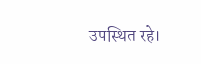उपस्थित रहे।